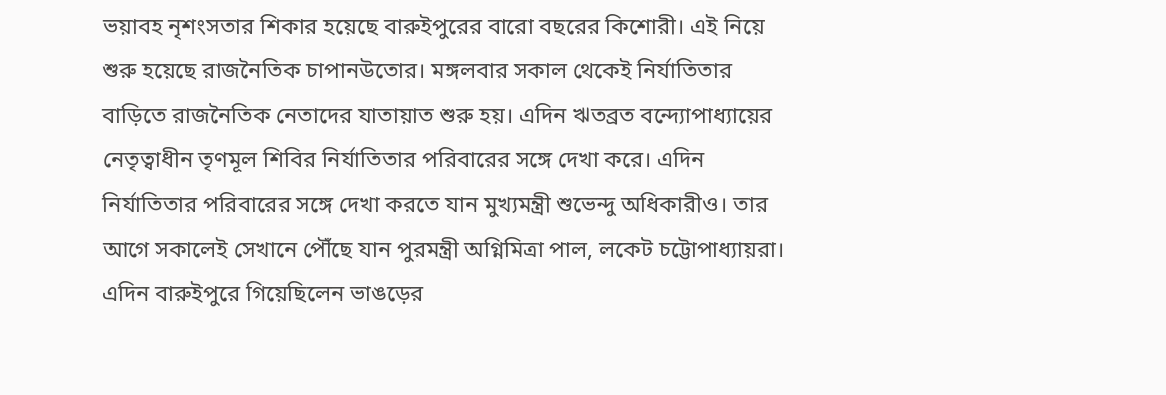ভয়াবহ নৃশংসতার শিকার হয়েছে বারুইপুরের বারো বছরের কিশোরী। এই নিয়ে শুরু হয়েছে রাজনৈতিক চাপানউতোর। মঙ্গলবার সকাল থেকেই নির্যাতিতার বাড়িতে রাজনৈতিক নেতাদের যাতায়াত শুরু হয়। এদিন ঋতব্রত বন্দ্যোপাধ্যায়ের নেতৃত্বাধীন তৃণমূল শিবির নির্যাতিতার পরিবারের সঙ্গে দেখা করে। এদিন নির্যাতিতার পরিবারের সঙ্গে দেখা করতে যান মুখ্যমন্ত্রী শুভেন্দু অধিকারীও। তার আগে সকালেই সেখানে পৌঁছে যান পুরমন্ত্রী অগ্নিমিত্রা পাল, লকেট চট্টোপাধ্যায়রা। এদিন বারুইপুরে গিয়েছিলেন ভাঙড়ের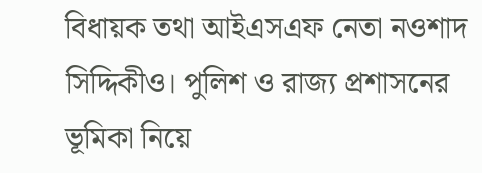বিধায়ক তথা আইএসএফ নেতা নওশাদ সিদ্দিকীও। পুলিশ ও রাজ্য প্রশাসনের ভূমিকা নিয়ে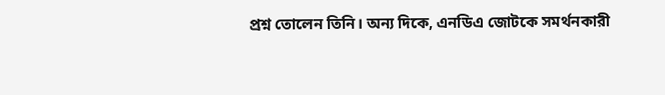প্রশ্ন তোলেন তিনি। অন্য দিকে, এনডিএ জোটকে সমর্থনকারী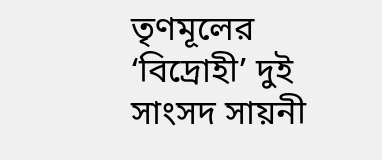তৃণমূলের ‘বিদ্রোহী’ দুই সাংসদ সায়নী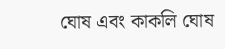ঘোষ এবং কাকলি ঘোষ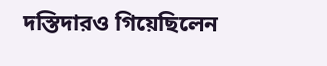দস্তিদারও গিয়েছিলেন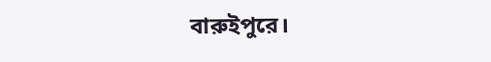বারুইপুরে।